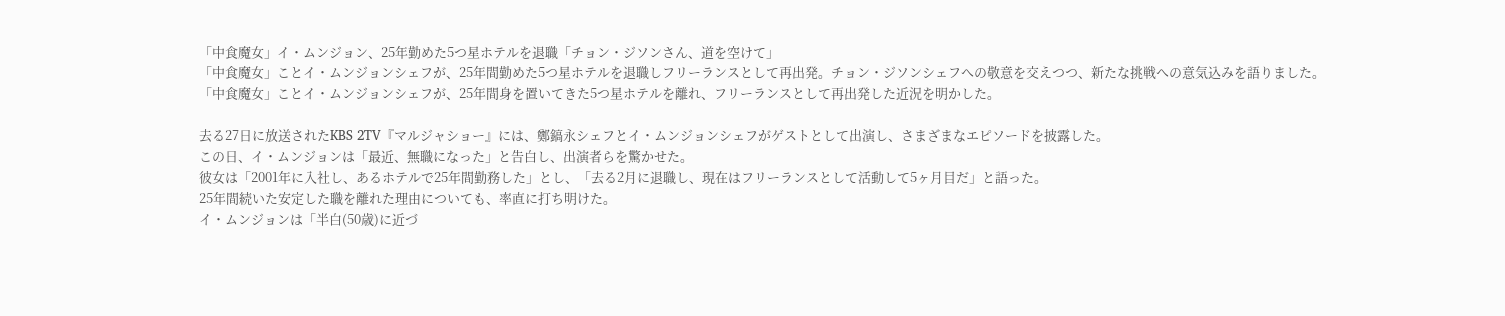「中食魔女」イ・ムンジョン、25年勤めた5つ星ホテルを退職「チョン・ジソンさん、道を空けて」
「中食魔女」ことイ・ムンジョンシェフが、25年間勤めた5つ星ホテルを退職しフリーランスとして再出発。チョン・ジソンシェフへの敬意を交えつつ、新たな挑戦への意気込みを語りました。
「中食魔女」ことイ・ムンジョンシェフが、25年間身を置いてきた5つ星ホテルを離れ、フリーランスとして再出発した近況を明かした。

去る27日に放送されたKBS 2TV『マルジャショー』には、鄭鎬永シェフとイ・ムンジョンシェフがゲストとして出演し、さまざまなエピソードを披露した。
この日、イ・ムンジョンは「最近、無職になった」と告白し、出演者らを驚かせた。
彼女は「2001年に入社し、あるホテルで25年間勤務した」とし、「去る2月に退職し、現在はフリーランスとして活動して5ヶ月目だ」と語った。
25年間続いた安定した職を離れた理由についても、率直に打ち明けた。
イ・ムンジョンは「半白(50歳)に近づ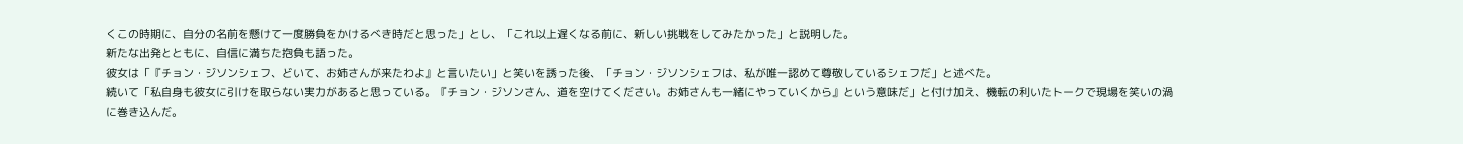くこの時期に、自分の名前を懸けて一度勝負をかけるべき時だと思った」とし、「これ以上遅くなる前に、新しい挑戦をしてみたかった」と説明した。
新たな出発とともに、自信に満ちた抱負も語った。
彼女は「『チョン・ジソンシェフ、どいて、お姉さんが来たわよ』と言いたい」と笑いを誘った後、「チョン・ジソンシェフは、私が唯一認めて尊敬しているシェフだ」と述べた。
続いて「私自身も彼女に引けを取らない実力があると思っている。『チョン・ジソンさん、道を空けてください。お姉さんも一緒にやっていくから』という意味だ」と付け加え、機転の利いたトークで現場を笑いの渦に巻き込んだ。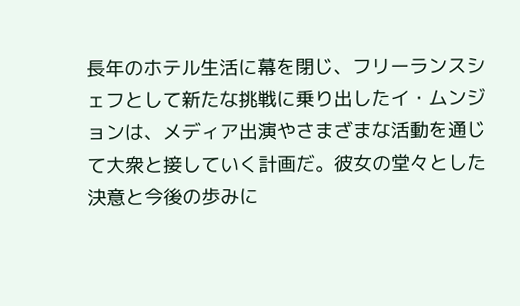長年のホテル生活に幕を閉じ、フリーランスシェフとして新たな挑戦に乗り出したイ・ムンジョンは、メディア出演やさまざまな活動を通じて大衆と接していく計画だ。彼女の堂々とした決意と今後の歩みに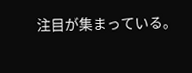注目が集まっている。